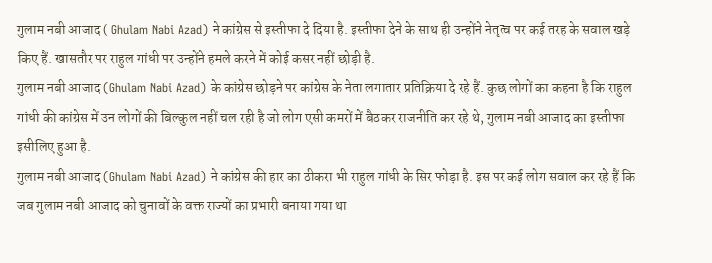गुलाम नबी आजाद ( Ghulam Nabi Azad) ने कांग्रेस से इस्तीफा दे दिया है. इस्तीफा देने के साथ ही उन्होंने नेतृत्व पर कई तरह के सवाल खड़े किए हैं. खासतौर पर राहुल गांधी पर उन्होंने हमले करने में कोई कसर नहीं छोड़ी है.
गुलाम नबी आजाद (Ghulam Nabi Azad) के कांग्रेस छोड़ने पर कांग्रेस के नेता लगातार प्रतिक्रिया दे रहे हैं. कुछ लोगों का कहना है कि राहुल गांधी की कांग्रेस में उन लोगों की बिल्कुल नहीं चल रही है जो लोग एसी कमरों में बैठकर राजनीति कर रहे थे, गुलाम नबी आजाद का इस्तीफा इसीलिए हुआ है.
गुलाम नबी आजाद (Ghulam Nabi Azad) ने कांग्रेस की हार का ठीकरा भी राहुल गांधी के सिर फोड़ा है. इस पर कई लोग सवाल कर रहे हैं कि जब गुलाम नबी आजाद को चुनावों के वक्त राज्यों का प्रभारी बनाया गया था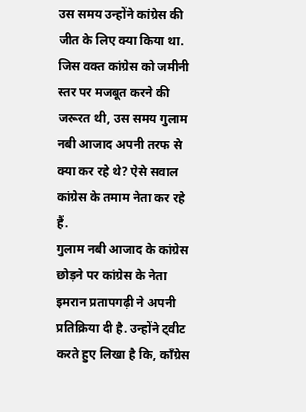उस समय उन्होंने कांग्रेस की जीत के लिए क्या किया था.
जिस वक्त कांग्रेस को जमीनी स्तर पर मजबूत करने की जरूरत थी, उस समय गुलाम नबी आजाद अपनी तरफ से क्या कर रहे थे? ऐसे सवाल कांग्रेस के तमाम नेता कर रहे हैं.
गुलाम नबी आजाद के कांग्रेस छोड़ने पर कांग्रेस के नेता इमरान प्रतापगढ़ी ने अपनी प्रतिक्रिया दी है. उन्होंने ट्वीट करते हुए लिखा है कि, कॉंग्रेस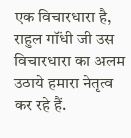एक विचारधारा है, राहुल गॉंधी जी उस विचारधारा का अलम उठाये हमारा नेतृत्व कर रहे हैं.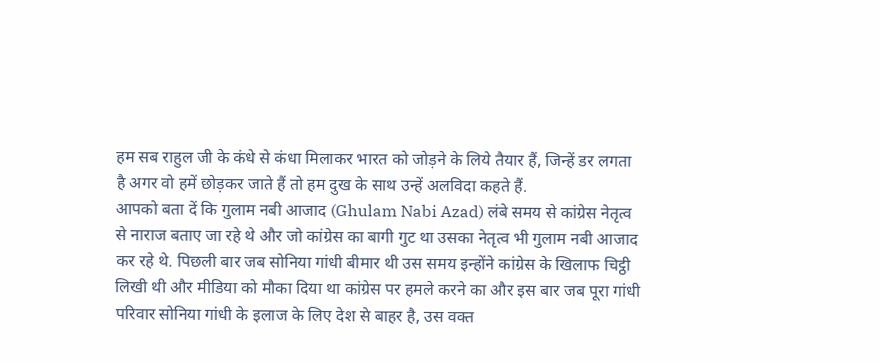हम सब राहुल जी के कंधे से कंधा मिलाकर भारत को जोड़ने के लिये तैयार हैं, जिन्हें डर लगता है अगर वो हमें छोड़कर जाते हैं तो हम दुख के साथ उन्हें अलविदा कहते हैं.
आपको बता दें कि गुलाम नबी आजाद (Ghulam Nabi Azad) लंबे समय से कांग्रेस नेतृत्व से नाराज बताए जा रहे थे और जो कांग्रेस का बागी गुट था उसका नेतृत्व भी गुलाम नबी आजाद कर रहे थे. पिछली बार जब सोनिया गांधी बीमार थी उस समय इन्होंने कांग्रेस के खिलाफ चिट्ठी लिखी थी और मीडिया को मौका दिया था कांग्रेस पर हमले करने का और इस बार जब पूरा गांधी परिवार सोनिया गांधी के इलाज के लिए देश से बाहर है, उस वक्त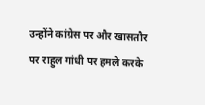उन्होंने कांग्रेस पर और खासतौर पर राहुल गांधी पर हमले करके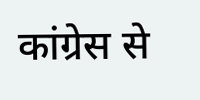कांग्रेस से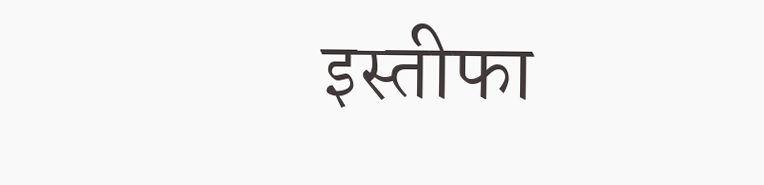इस्तीफा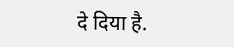दे दिया है.